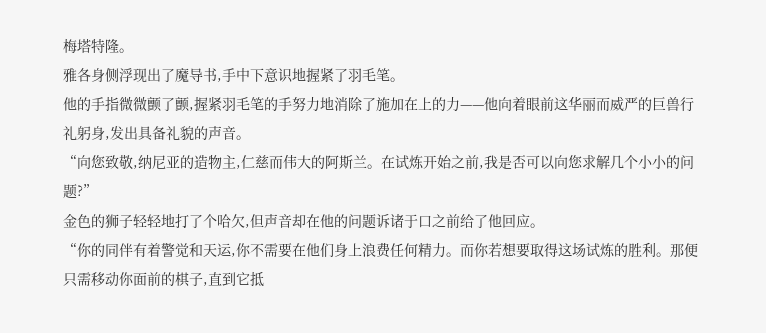梅塔特隆。
雅各身侧浮现出了魔导书,手中下意识地握紧了羽毛笔。
他的手指微微颤了颤,握紧羽毛笔的手努力地消除了施加在上的力——他向着眼前这华丽而威严的巨兽行礼躬身,发出具备礼貌的声音。
“向您致敬,纳尼亚的造物主,仁慈而伟大的阿斯兰。在试炼开始之前,我是否可以向您求解几个小小的问题?”
金色的狮子轻轻地打了个哈欠,但声音却在他的问题诉诸于口之前给了他回应。
“你的同伴有着警觉和天运,你不需要在他们身上浪费任何精力。而你若想要取得这场试炼的胜利。那便只需移动你面前的棋子,直到它抵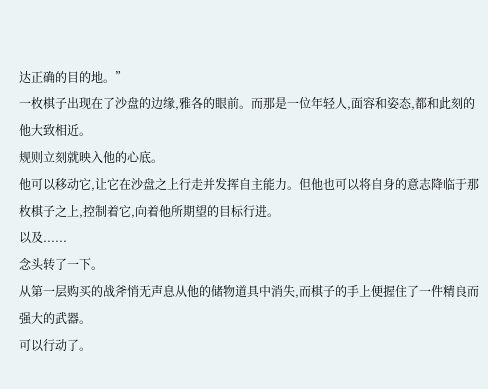达正确的目的地。”
一枚棋子出现在了沙盘的边缘,雅各的眼前。而那是一位年轻人,面容和姿态,都和此刻的他大致相近。
规则立刻就映入他的心底。
他可以移动它,让它在沙盘之上行走并发挥自主能力。但他也可以将自身的意志降临于那枚棋子之上,控制着它,向着他所期望的目标行进。
以及......
念头转了一下。
从第一层购买的战斧悄无声息从他的储物道具中消失,而棋子的手上便握住了一件精良而强大的武器。
可以行动了。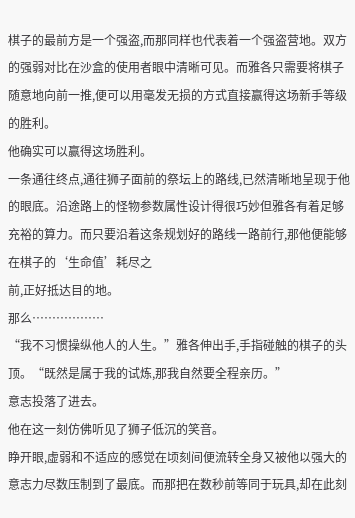棋子的最前方是一个强盗,而那同样也代表着一个强盗营地。双方的强弱对比在沙盒的使用者眼中清晰可见。而雅各只需要将棋子随意地向前一推,便可以用毫发无损的方式直接赢得这场新手等级的胜利。
他确实可以赢得这场胜利。
一条通往终点,通往狮子面前的祭坛上的路线,已然清晰地呈现于他的眼底。沿途路上的怪物参数属性设计得很巧妙但雅各有着足够充裕的算力。而只要沿着这条规划好的路线一路前行,那他便能够在棋子的‘生命值’耗尽之
前,正好抵达目的地。
那么………………
“我不习惯操纵他人的人生。”雅各伸出手,手指碰触的棋子的头顶。“既然是属于我的试炼,那我自然要全程亲历。”
意志投落了进去。
他在这一刻仿佛听见了狮子低沉的笑音。
睁开眼,虚弱和不适应的感觉在顷刻间便流转全身又被他以强大的意志力尽数压制到了最底。而那把在数秒前等同于玩具,却在此刻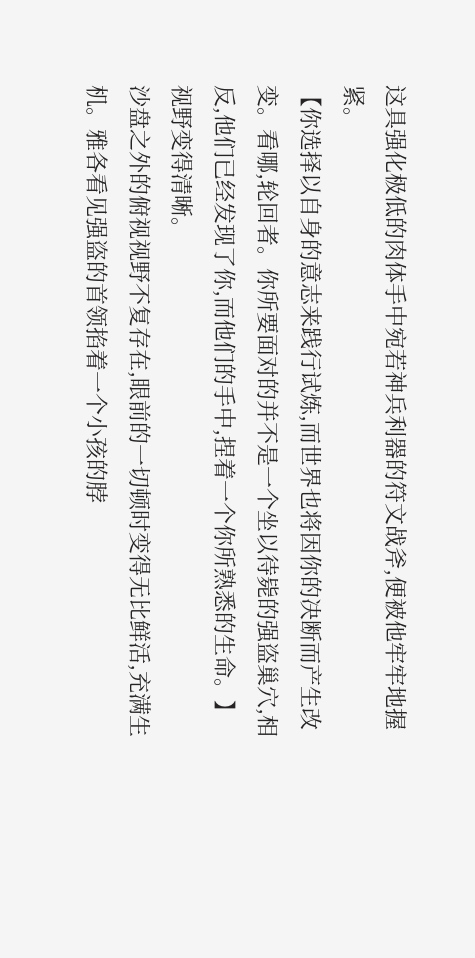这具强化极低的肉体手中宛若神兵利器的符文战斧,便被他牢牢地握紧。
【你选择以自身的意志来践行试炼,而世界也将因你的决断而产生改变。看哪,轮回者。你所要面对的并不是一个坐以待毙的强盗巢穴,相反,他们已经发现了你,而他们的手中,捏着一个你所熟悉的生命。】
视野变得清晰。
沙盘之外的俯视视野不复存在,眼前的一切顿时变得无比鲜活,充满生机。雅各看见强盗的首领掐着一个小孩的脖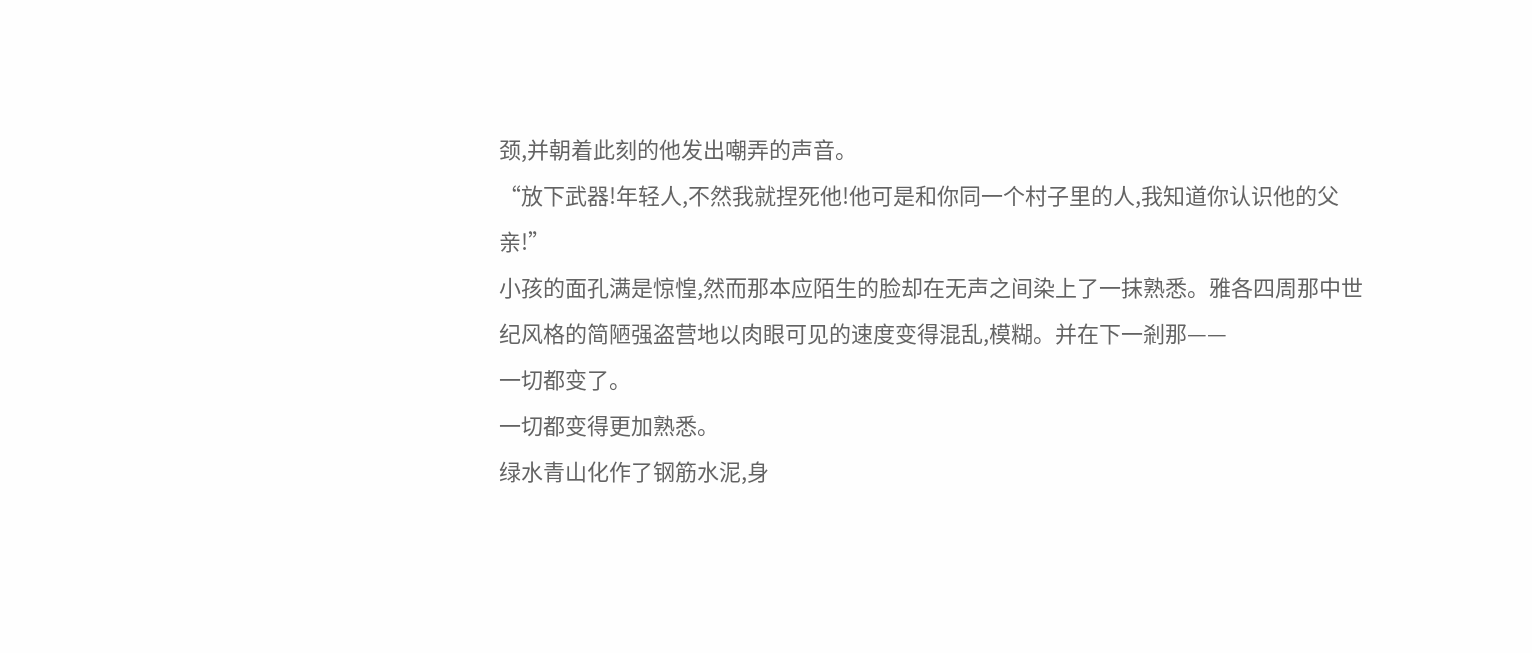颈,并朝着此刻的他发出嘲弄的声音。
“放下武器!年轻人,不然我就捏死他!他可是和你同一个村子里的人,我知道你认识他的父亲!”
小孩的面孔满是惊惶,然而那本应陌生的脸却在无声之间染上了一抹熟悉。雅各四周那中世纪风格的简陋强盗营地以肉眼可见的速度变得混乱,模糊。并在下一剎那——
一切都变了。
一切都变得更加熟悉。
绿水青山化作了钢筋水泥,身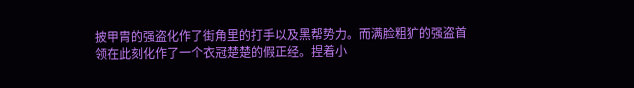披甲胄的强盗化作了街角里的打手以及黑帮势力。而满脸粗犷的强盗首领在此刻化作了一个衣冠楚楚的假正经。捏着小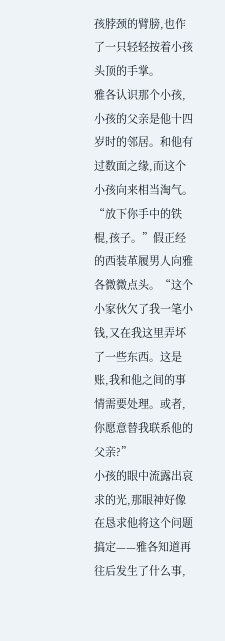孩脖颈的臂膀,也作了一只轻轻按着小孩头顶的手掌。
雅各认识那个小孩,小孩的父亲是他十四岁时的邻居。和他有过数面之缘,而这个小孩向来相当淘气。
“放下你手中的铁棍,孩子。”假正经的西装革履男人向雅各微微点头。“这个小家伙欠了我一笔小钱,又在我这里弄坏了一些东西。这是账,我和他之间的事情需要处理。或者,你愿意替我联系他的父亲?”
小孩的眼中流露出哀求的光,那眼神好像在恳求他将这个问题搞定——雅各知道再往后发生了什么事,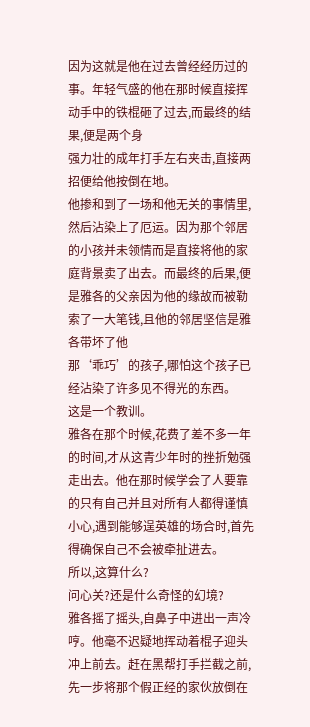因为这就是他在过去曾经经历过的事。年轻气盛的他在那时候直接挥动手中的铁棍砸了过去,而最终的结果,便是两个身
强力壮的成年打手左右夹击,直接两招便给他按倒在地。
他掺和到了一场和他无关的事情里,然后沾染上了厄运。因为那个邻居的小孩并未领情而是直接将他的家庭背景卖了出去。而最终的后果,便是雅各的父亲因为他的缘故而被勒索了一大笔钱,且他的邻居坚信是雅各带坏了他
那‘乖巧’的孩子,哪怕这个孩子已经沾染了许多见不得光的东西。
这是一个教训。
雅各在那个时候,花费了差不多一年的时间,才从这青少年时的挫折勉强走出去。他在那时候学会了人要靠的只有自己并且对所有人都得谨慎小心,遇到能够逞英雄的场合时,首先得确保自己不会被牵扯进去。
所以,这算什么?
问心关?还是什么奇怪的幻境?
雅各摇了摇头,自鼻子中进出一声冷哼。他毫不迟疑地挥动着棍子迎头冲上前去。赶在黑帮打手拦截之前,先一步将那个假正经的家伙放倒在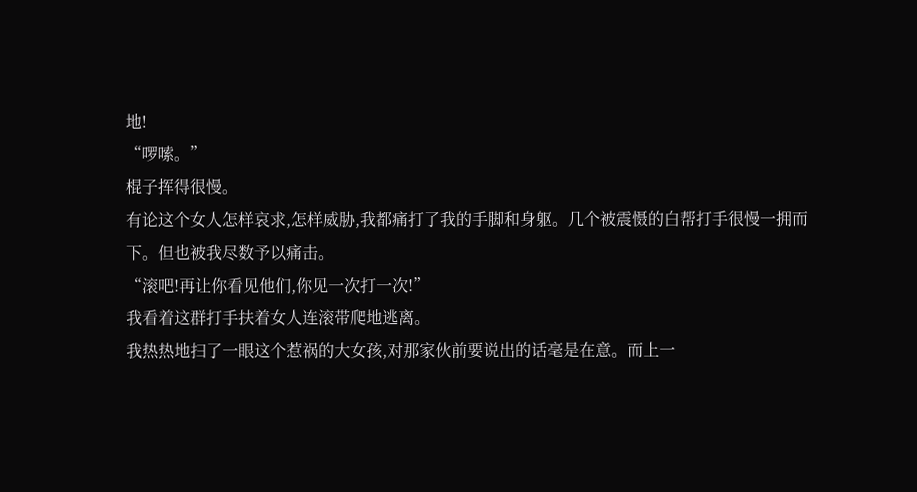地!
“啰嗦。”
棍子挥得很慢。
有论这个女人怎样哀求,怎样威胁,我都痛打了我的手脚和身躯。几个被震慑的白帮打手很慢一拥而下。但也被我尽数予以痛击。
“滚吧!再让你看见他们,你见一次打一次!”
我看着这群打手扶着女人连滚带爬地逃离。
我热热地扫了一眼这个惹祸的大女孩,对那家伙前要说出的话毫是在意。而上一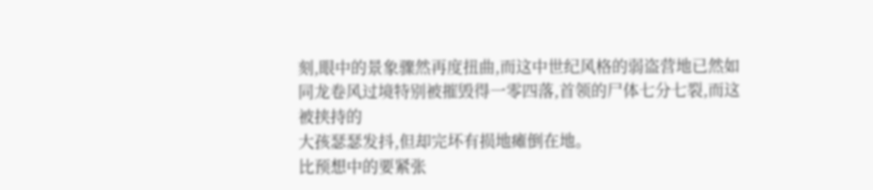刻,眼中的景象骤然再度扭曲,而这中世纪风格的弱盗营地已然如同龙卷风过境特别被摧毁得一零四落,首领的尸体七分七裂,而这被挟持的
大孩瑟瑟发抖,但却完坏有损地瘫倒在地。
比预想中的要紧张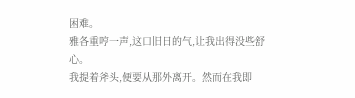困难。
雅各重哼一声,这口旧日的气,让我出得没些舒心。
我提着斧头,便要从那外离开。然而在我即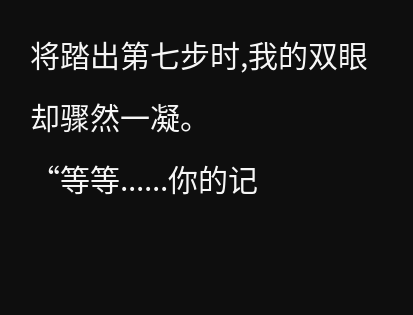将踏出第七步时,我的双眼却骤然一凝。
“等等......你的记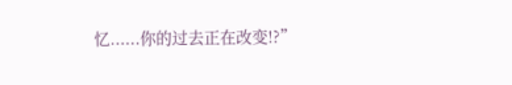忆......你的过去正在改变!?”